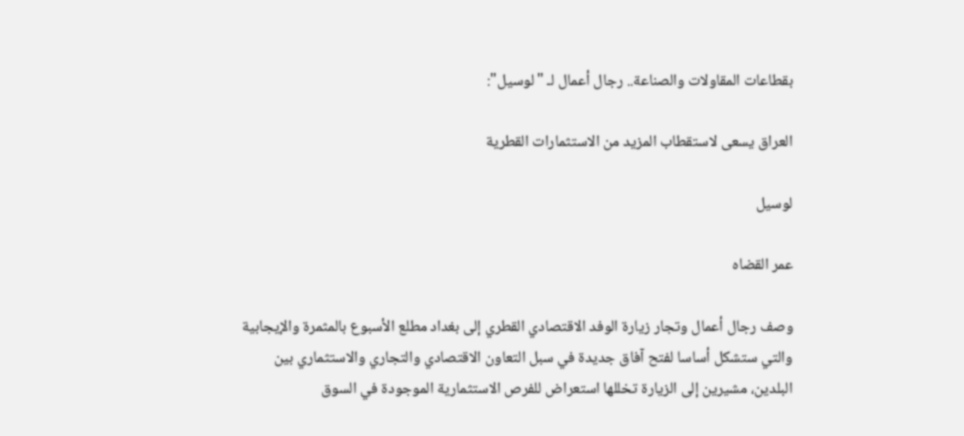بقطاعات المقاولات والصناعة.. رجال أعمال لـ "لوسيل":

العراق يسعى لاستقطاب المزيد من الاستثمارات القطرية

لوسيل

عمر القضاه

وصف رجال أعمال وتجار زيارة الوفد الاقتصادي القطري إلى بغداد مطلع الأسبوع بالمثمرة والإيجابية والتي ستشكل أساسا لفتح آفاق جديدة في سبل التعاون الاقتصادي والتجاري والاستثماري بين البلدين، مشيرين إلى الزيارة تخللها استعراض للفرص الاستثمارية الموجودة في السوق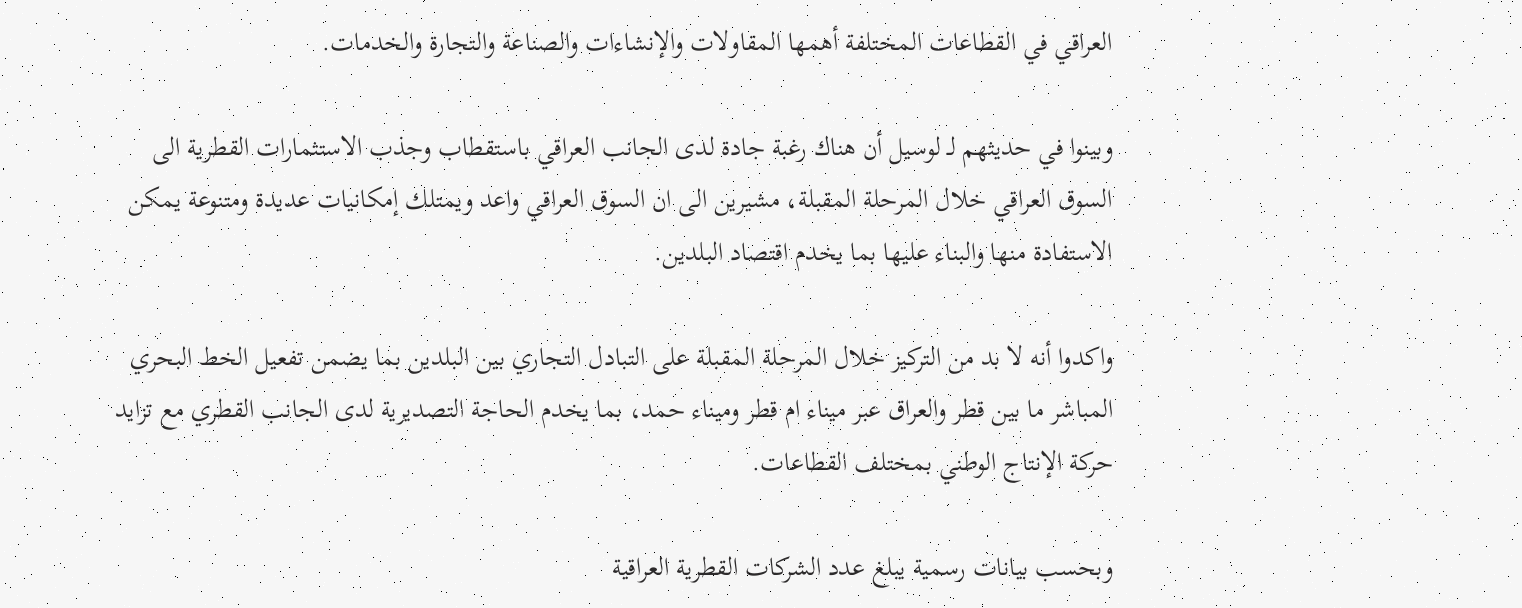العراقي في القطاعات المختلفة أهمها المقاولات والإنشاءات والصناعة والتجارة والخدمات.

وبينوا في حديثهم لـ لوسيل أن هناك رغبة جادة لدى الجانب العراقي باستقطاب وجذب الاستثمارات القطرية الى السوق العراقي خلال المرحلة المقبلة، مشيرين الى ان السوق العراقي واعد ويمتلك إمكانيات عديدة ومتنوعة يمكن الاستفادة منها والبناء عليها بما يخدم اقتصاد البلدين.

واكدوا أنه لا بد من التركيز خلال المرحلة المقبلة على التبادل التجاري بين البلدين بما يضمن تفعيل الخط البحري المباشر ما بين قطر والعراق عبر ميناء ام قطر وميناء حمد، بما يخدم الحاجة التصديرية لدى الجانب القطري مع تزايد حركة الإنتاج الوطني بمختلف القطاعات.

وبحسب بيانات رسمية يبلغ عدد الشركات القطرية العراقية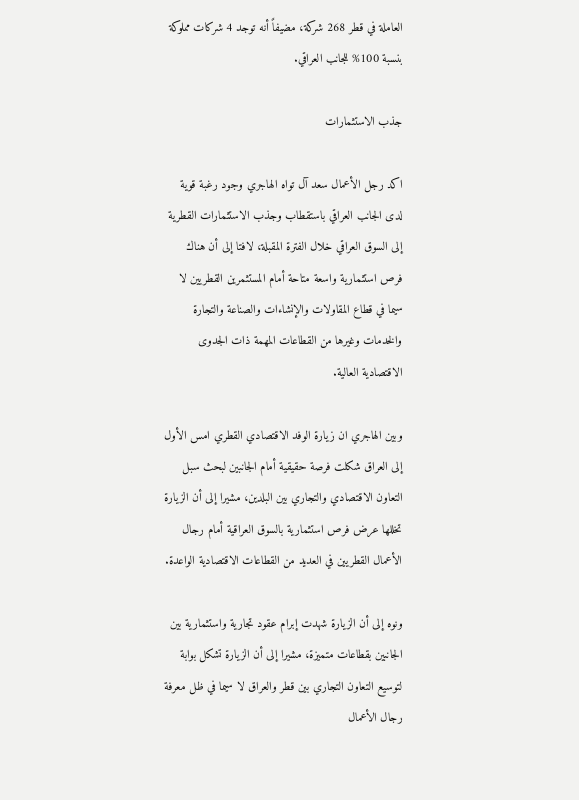العاملة في قطر 268 شركة، مضيفاً أنه توجد 4 شركات مملوكة بنسبة 100% للجانب العراقي.

جذب الاستثمارات

اكد رجل الأعمال سعد آل تواه الهاجري وجود رغبة قوية لدى الجانب العراقي باستقطاب وجذب الاستثمارات القطرية إلى السوق العراقي خلال الفترة المقبلة، لافتا إلى أن هناك فرص استثمارية واسعة متاحة أمام المستثمرين القطريين لا سيما في قطاع المقاولات والإنشاءات والصناعة والتجارة والخدمات وغيرها من القطاعات المهمة ذات الجدوى الاقتصادية العالية.

وبين الهاجري ان زيارة الوفد الاقتصادي القطري امس الأول إلى العراق شكلت فرصة حقيقية أمام الجانبين لبحث سبل التعاون الاقتصادي والتجاري بين البلدين، مشيرا إلى أن الزيارة تخللها عرض فرص استثمارية بالسوق العراقية أمام رجال الأعمال القطريين في العديد من القطاعات الاقتصادية الواعدة.

ونوه إلى أن الزيارة شهدت إبرام عقود تجارية واستثمارية بين الجانبين بقطاعات متميزة، مشيرا إلى أن الزيارة تشكل بوابة لتوسيع التعاون التجاري بين قطر والعراق لا سيما في ظل معرفة رجال الأعمال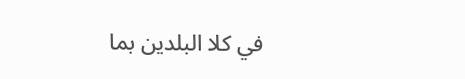في كلا البلدين بما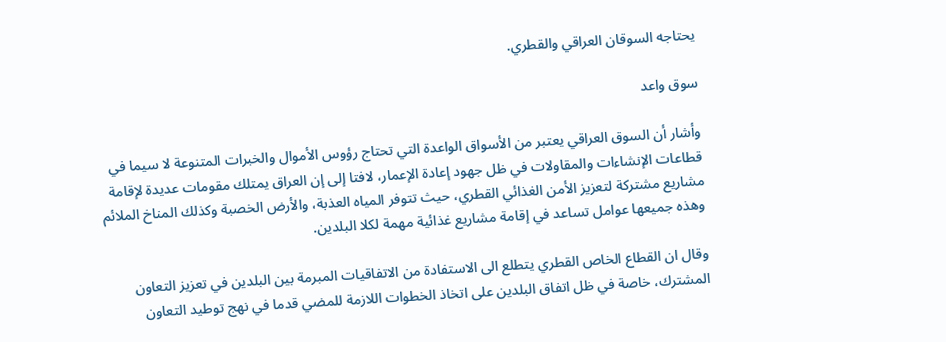يحتاجه السوقان العراقي والقطري.

سوق واعد

وأشار أن السوق العراقي يعتبر من الأسواق الواعدة التي تحتاج رؤوس الأموال والخبرات المتنوعة لا سيما في قطاعات الإنشاءات والمقاولات في ظل جهود إعادة الإعمار، لافتا إلى إن العراق يمتلك مقومات عديدة لإقامة مشاريع مشتركة لتعزيز الأمن الغذائي القطري، حيث تتوفر المياه العذبة، والأرض الخصبة وكذلك المناخ الملائم وهذه جميعها عوامل تساعد في إقامة مشاريع غذائية مهمة لكلا البلدين.

وقال ان القطاع الخاص القطري يتطلع الى الاستفادة من الاتفاقيات المبرمة بين البلدين في تعزيز التعاون المشترك، خاصة في ظل اتفاق البلدين على اتخاذ الخطوات اللازمة للمضي قدما في نهج توطيد التعاون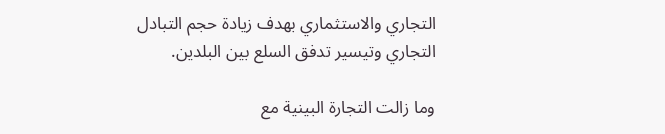التجاري والاستثماري بهدف زيادة حجم التبادل التجاري وتيسير تدفق السلع بين البلدين.

وما زالت التجارة البينية مع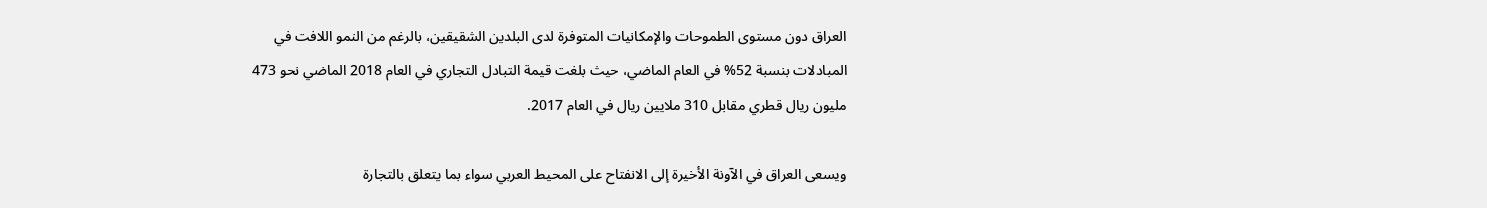العراق دون مستوى الطموحات والإمكانيات المتوفرة لدى البلدين الشقيقين، بالرغم من النمو اللافت في المبادلات بنسبة 52% في العام الماضي، حيث بلغت قيمة التبادل التجاري في العام 2018 الماضي نحو 473 مليون ريال قطري مقابل 310 ملايين ريال في العام 2017.

ويسعى العراق في الآونة الأخيرة إلى الانفتاح على المحيط العربي سواء بما يتعلق بالتجارة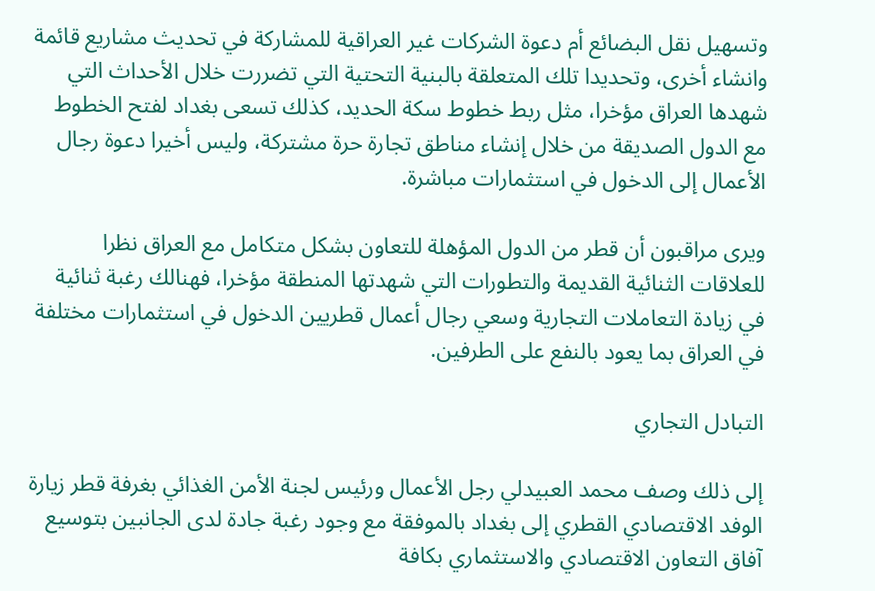وتسهيل نقل البضائع أم دعوة الشركات غير العراقية للمشاركة في تحديث مشاريع قائمة وانشاء أخرى، وتحديدا تلك المتعلقة بالبنية التحتية التي تضررت خلال الأحداث التي شهدها العراق مؤخرا، مثل ربط خطوط سكة الحدید، كذلك تسعى بغداد لفتح الخطوط مع الدول الصديقة من خلال إنشاء مناطق تجارة حرة مشتركة، وليس أخيرا دعوة رجال الأعمال إلى الدخول في استثمارات مباشرة.

ويرى مراقبون أن قطر من الدول المؤهلة للتعاون بشكل متكامل مع العراق نظرا للعلاقات الثنائية القديمة والتطورات التي شهدتها المنطقة مؤخرا، فهنالك رغبة ثنائية في زيادة التعاملات التجارية وسعي رجال أعمال قطريين الدخول في استثمارات مختلفة في العراق بما يعود بالنفع على الطرفين.

التبادل التجاري

إلى ذلك وصف محمد العبيدلي رجل الأعمال ورئيس لجنة الأمن الغذائي بغرفة قطر زيارة الوفد الاقتصادي القطري إلى بغداد بالموفقة مع وجود رغبة جادة لدى الجانبين بتوسيع آفاق التعاون الاقتصادي والاستثماري بكافة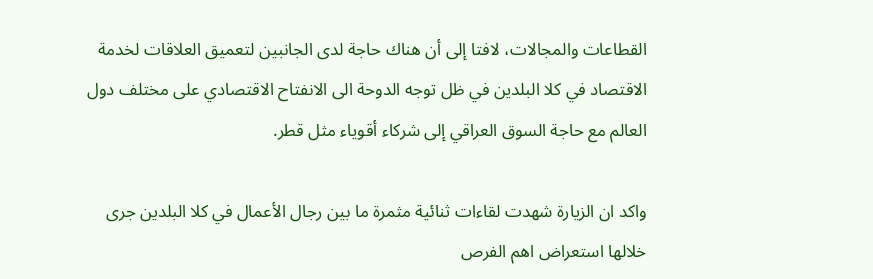القطاعات والمجالات، لافتا إلى أن هناك حاجة لدى الجانبين لتعميق العلاقات لخدمة الاقتصاد في كلا البلدين في ظل توجه الدوحة الى الانفتاح الاقتصادي على مختلف دول العالم مع حاجة السوق العراقي إلى شركاء أقوياء مثل قطر.

واكد ان الزيارة شهدت لقاءات ثنائية مثمرة ما بين رجال الأعمال في كلا البلدين جرى خلالها استعراض اهم الفرص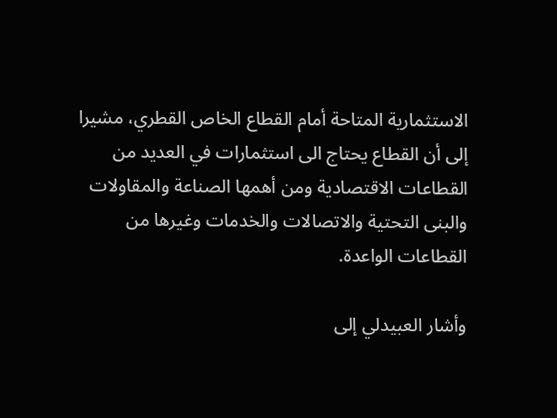الاستثمارية المتاحة أمام القطاع الخاص القطري، مشيرا إلى أن القطاع يحتاج الى استثمارات في العديد من القطاعات الاقتصادية ومن أهمها الصناعة والمقاولات والبنى التحتية والاتصالات والخدمات وغيرها من القطاعات الواعدة.

وأشار العبيدلي إلى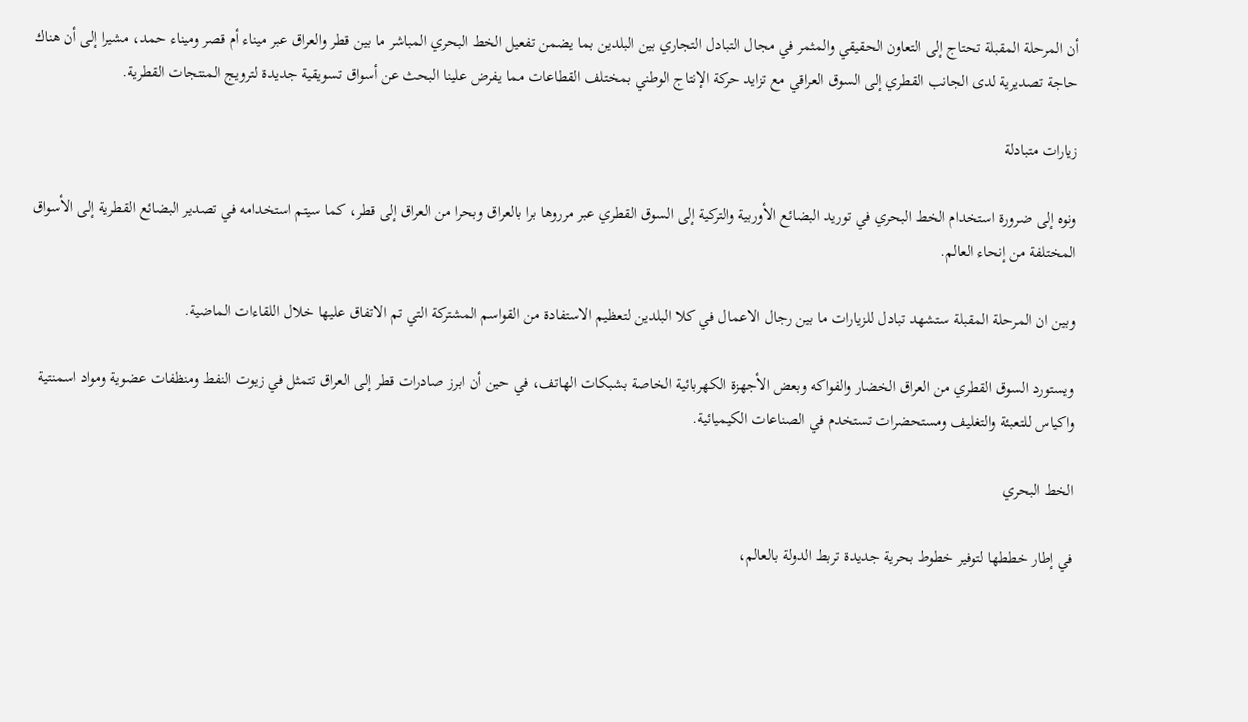أن المرحلة المقبلة تحتاج إلى التعاون الحقيقي والمثمر في مجال التبادل التجاري بين البلدين بما يضمن تفعيل الخط البحري المباشر ما بين قطر والعراق عبر ميناء أم قصر وميناء حمد، مشيرا إلى أن هناك حاجة تصديرية لدى الجانب القطري إلى السوق العراقي مع تزايد حركة الإنتاج الوطني بمختلف القطاعات مما يفرض علينا البحث عن أسواق تسويقية جديدة لترويج المنتجات القطرية.

زيارات متبادلة

ونوه إلى ضرورة استخدام الخط البحري في توريد البضائع الأوربية والتركية إلى السوق القطري عبر مرروها برا بالعراق وبحرا من العراق إلى قطر، كما سيتم استخدامه في تصدير البضائع القطرية إلى الأسواق المختلفة من إنحاء العالم.

وبين ان المرحلة المقبلة ستشهد تبادل للزيارات ما بين رجال الاعمال في كلا البلدين لتعظيم الاستفادة من القواسم المشتركة التي تم الاتفاق عليها خلال اللقاءات الماضية.

ويستورد السوق القطري من العراق الخضار والفواكه وبعض الأجهزة الكهربائية الخاصة بشبكات الهاتف، في حين أن ابرز صادرات قطر إلى العراق تتمثل في زيوت النفط ومنظفات عضوية ومواد اسمنتية واكياس للتعبئة والتغليف ومستحضرات تستخدم في الصناعات الكيميائية.

الخط البحري

في إطار خططها لتوفير خطوط بحرية جديدة تربط الدولة بالعالم،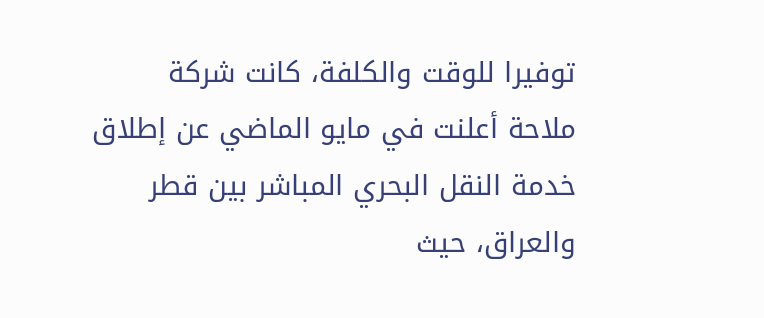توفيرا للوقت والكلفة، كانت شركة ملاحة أعلنت في مايو الماضي عن إطلاق خدمة النقل البحري المباشر بين قطر والعراق، حيث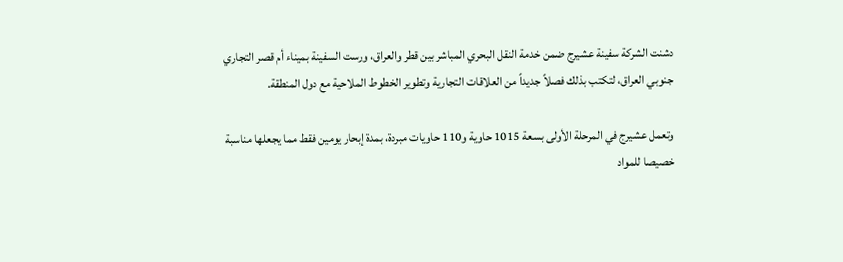دشنت الشركة سفينة عشيرج ضمن خدمة النقل البحري المباشر بين قطر والعراق، ورست السفينة بميناء أم قصر التجاري جنوبي العراق، لتكتب بذلك فصلاً جديداً من العلاقات التجارية وتطوير الخطوط الملاحية مع دول المنطقة.

وتعمل عشيرج في المرحلة الأولى بسعة 1015 حاوية و110 حاويات مبردة، بمدة إبحار يومين فقط مما يجعلها مناسبة خصيصا للمواد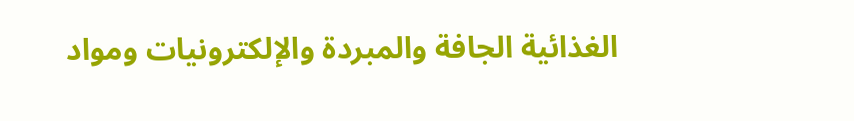الغذائية الجافة والمبردة والإلكترونيات ومواد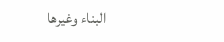البناء وغيرها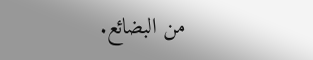من البضائع.